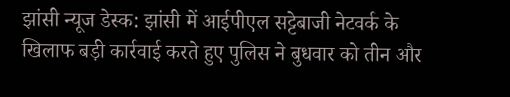झांसी न्यूज डेस्क: झांसी में आईपीएल सट्टेबाजी नेटवर्क के खिलाफ बड़ी कार्रवाई करते हुए पुलिस ने बुधवार को तीन और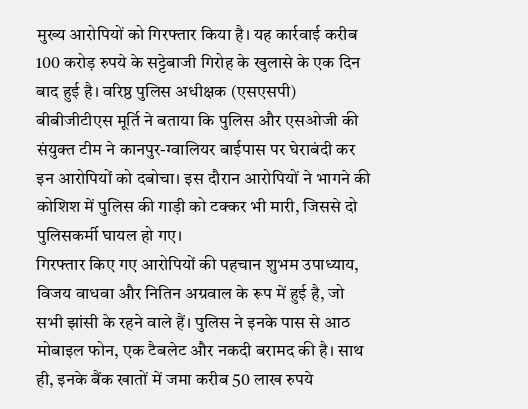मुख्य आरोपियों को गिरफ्तार किया है। यह कार्रवाई करीब 100 करोड़ रुपये के सट्टेबाजी गिरोह के खुलासे के एक दिन बाद हुई है। वरिष्ठ पुलिस अधीक्षक (एसएसपी) बीबीजीटीएस मूर्ति ने बताया कि पुलिस और एसओजी की संयुक्त टीम ने कानपुर-ग्वालियर बाईपास पर घेराबंदी कर इन आरोपियों को दबोचा। इस दौरान आरोपियों ने भागने की कोशिश में पुलिस की गाड़ी को टक्कर भी मारी, जिससे दो पुलिसकर्मी घायल हो गए।
गिरफ्तार किए गए आरोपियों की पहचान शुभम उपाध्याय, विजय वाधवा और नितिन अग्रवाल के रूप में हुई है, जो सभी झांसी के रहने वाले हैं। पुलिस ने इनके पास से आठ मोबाइल फोन, एक टैबलेट और नकदी बरामद की है। साथ ही, इनके बैंक खातों में जमा करीब 50 लाख रुपये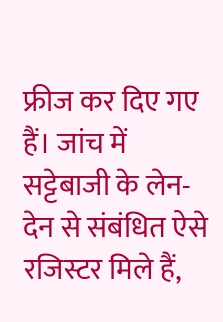फ्रीज कर दिए गए हैं। जांच में सट्टेबाजी के लेन-देन से संबंधित ऐसे रजिस्टर मिले हैं,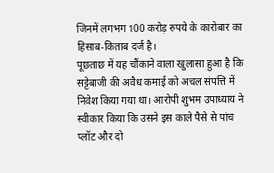जिनमें लगभग 100 करोड़ रुपये के कारोबार का हिसाब-किताब दर्ज है।
पूछताछ में यह चौंकाने वाला खुलासा हुआ है कि सट्टेबाजी की अवैध कमाई को अचल संपत्ति में निवेश किया गया था। आरोपी शुभम उपाध्याय ने स्वीकार किया कि उसने इस काले पैसे से पांच प्लॉट और दो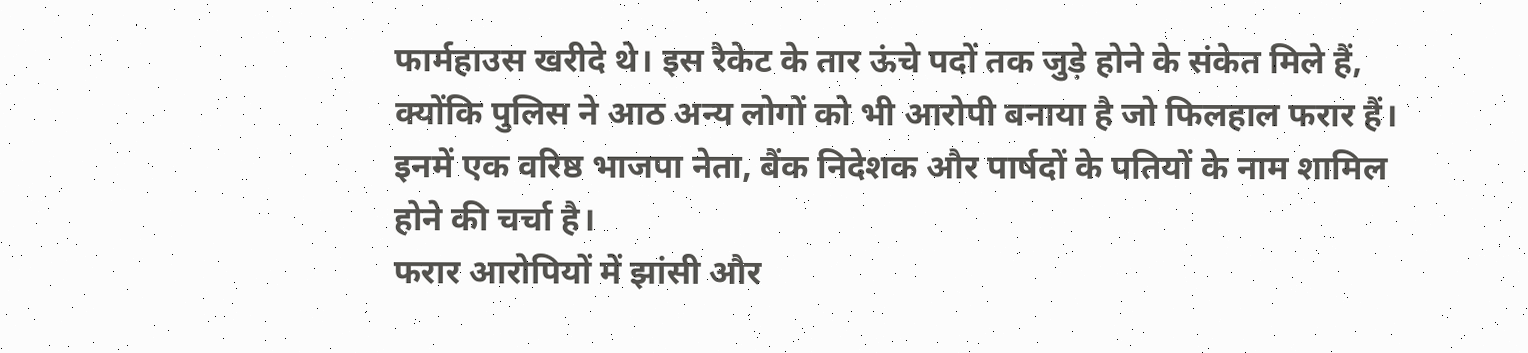फार्महाउस खरीदे थे। इस रैकेट के तार ऊंचे पदों तक जुड़े होने के संकेत मिले हैं, क्योंकि पुलिस ने आठ अन्य लोगों को भी आरोपी बनाया है जो फिलहाल फरार हैं। इनमें एक वरिष्ठ भाजपा नेता, बैंक निदेशक और पार्षदों के पतियों के नाम शामिल होने की चर्चा है।
फरार आरोपियों में झांसी और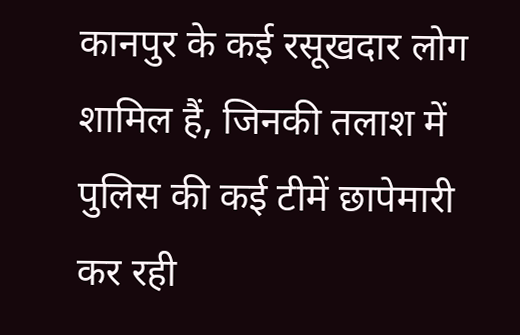कानपुर के कई रसूखदार लोग शामिल हैं, जिनकी तलाश में पुलिस की कई टीमें छापेमारी कर रही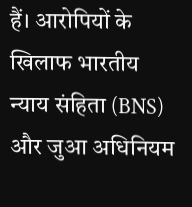हैं। आरोपियों के खिलाफ भारतीय न्याय संहिता (BNS) और जुआ अधिनियम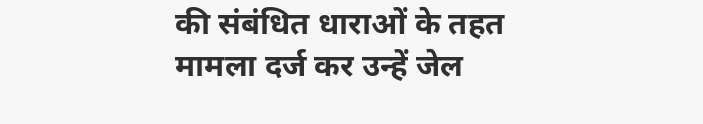की संबंधित धाराओं के तहत मामला दर्ज कर उन्हें जेल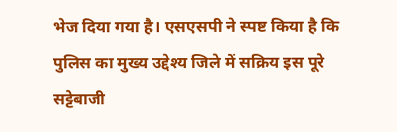भेज दिया गया है। एसएसपी ने स्पष्ट किया है कि पुलिस का मुख्य उद्देश्य जिले में सक्रिय इस पूरे सट्टेबाजी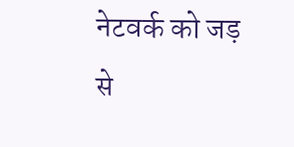नेटवर्क को जड़ से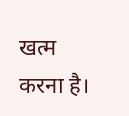खत्म करना है।